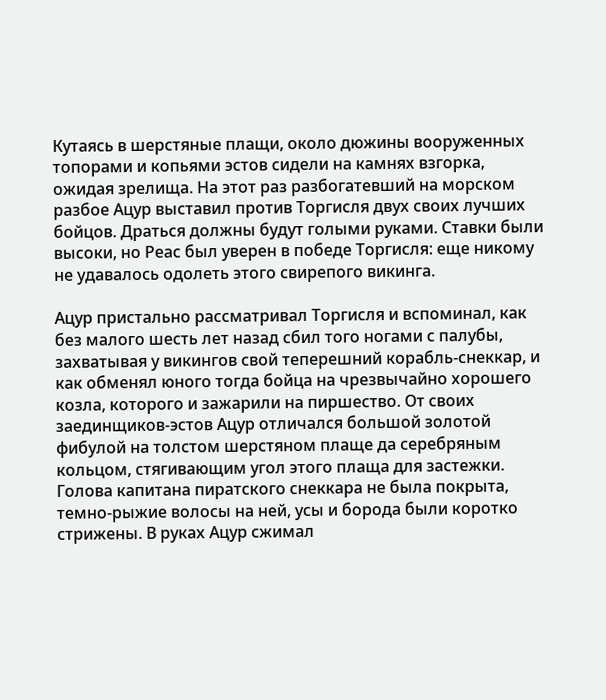Кутаясь в шерстяные плащи, около дюжины вооруженных топорами и копьями эстов сидели на камнях взгорка, ожидая зрелища. На этот раз разбогатевший на морском разбое Ацур выставил против Торгисля двух своих лучших бойцов. Драться должны будут голыми руками. Ставки были высоки, но Реас был уверен в победе Торгисля: еще никому не удавалось одолеть этого свирепого викинга.

Ацур пристально рассматривал Торгисля и вспоминал, как без малого шесть лет назад сбил того ногами с палубы, захватывая у викингов свой теперешний корабль-снеккар, и как обменял юного тогда бойца на чрезвычайно хорошего козла, которого и зажарили на пиршество. От своих заединщиков-эстов Ацур отличался большой золотой фибулой на толстом шерстяном плаще да серебряным кольцом, стягивающим угол этого плаща для застежки. Голова капитана пиратского снеккара не была покрыта, темно-рыжие волосы на ней, усы и борода были коротко стрижены. В руках Ацур сжимал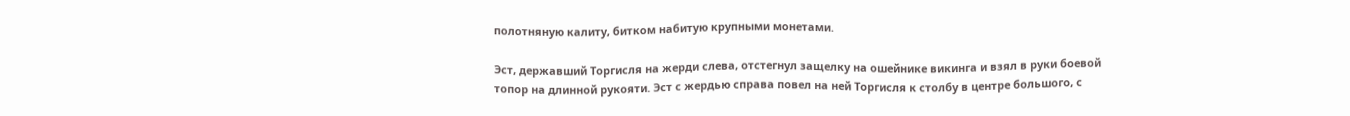полотняную калиту, битком набитую крупными монетами.

Эст, державший Торгисля на жерди слева, отстегнул защелку на ошейнике викинга и взял в руки боевой топор на длинной рукояти. Эст с жердью справа повел на ней Торгисля к столбу в центре большого, с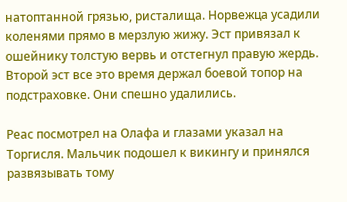натоптанной грязью, ристалища. Норвежца усадили коленями прямо в мерзлую жижу. Эст привязал к ошейнику толстую вервь и отстегнул правую жердь. Второй эст все это время держал боевой топор на подстраховке. Они спешно удалились.

Реас посмотрел на Олафа и глазами указал на Торгисля. Мальчик подошел к викингу и принялся развязывать тому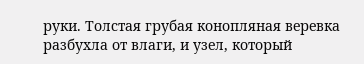руки. Толстая грубая конопляная веревка разбухла от влаги, и узел, который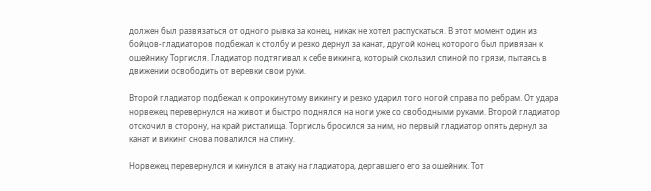должен был развязаться от одного рывка за конец, никак не хотел распускаться. В этот момент один из бойцов-гладиаторов подбежал к столбу и резко дернул за канат, другой конец которого был привязан к ошейнику Торгисля. Гладиатор подтягивал к себе викинга, который скользил спиной по грязи, пытаясь в движении освободить от веревки свои руки.

Второй гладиатор подбежал к опрокинутому викингу и резко ударил того ногой справа по ребрам. От удара норвежец перевернулся на живот и быстро поднялся на ноги уже со свободными руками. Второй гладиатор отскочил в сторону, на край ристалища. Торгисль бросился за ним, но первый гладиатор опять дернул за канат и викинг снова повалился на спину.

Норвежец перевернулся и кинулся в атаку на гладиатора, дергавшего его за ошейник. Тот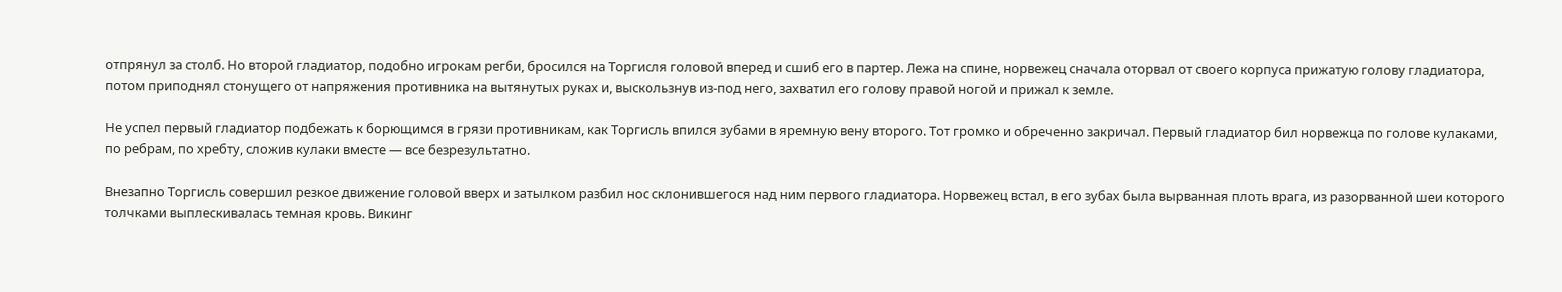отпрянул за столб. Но второй гладиатор, подобно игрокам регби, бросился на Торгисля головой вперед и сшиб его в партер. Лежа на спине, норвежец сначала оторвал от своего корпуса прижатую голову гладиатора, потом приподнял стонущего от напряжения противника на вытянутых руках и, выскользнув из-под него, захватил его голову правой ногой и прижал к земле.

Не успел первый гладиатор подбежать к борющимся в грязи противникам, как Торгисль впился зубами в яремную вену второго. Тот громко и обреченно закричал. Первый гладиатор бил норвежца по голове кулаками, по ребрам, по хребту, сложив кулаки вместе — все безрезультатно.

Внезапно Торгисль совершил резкое движение головой вверх и затылком разбил нос склонившегося над ним первого гладиатора. Норвежец встал, в его зубах была вырванная плоть врага, из разорванной шеи которого толчками выплескивалась темная кровь. Викинг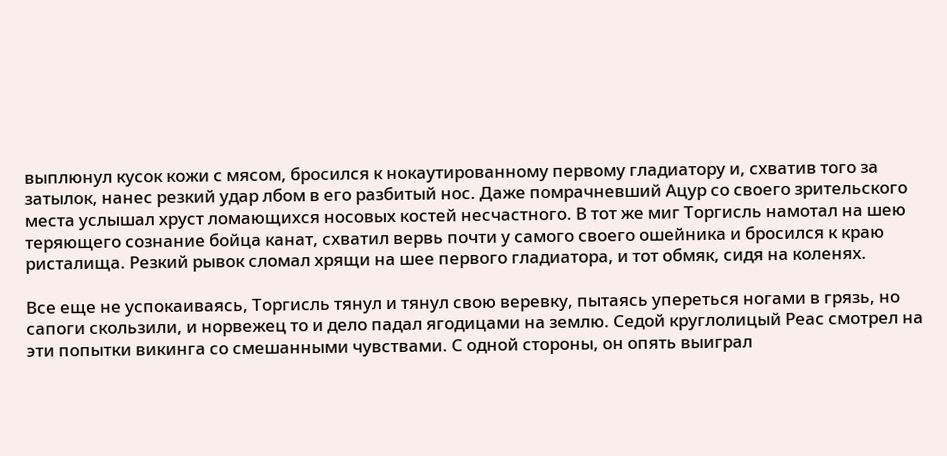выплюнул кусок кожи с мясом, бросился к нокаутированному первому гладиатору и, схватив того за затылок, нанес резкий удар лбом в его разбитый нос. Даже помрачневший Ацур со своего зрительского места услышал хруст ломающихся носовых костей несчастного. В тот же миг Торгисль намотал на шею теряющего сознание бойца канат, схватил вервь почти у самого своего ошейника и бросился к краю ристалища. Резкий рывок сломал хрящи на шее первого гладиатора, и тот обмяк, сидя на коленях.

Все еще не успокаиваясь, Торгисль тянул и тянул свою веревку, пытаясь упереться ногами в грязь, но сапоги скользили, и норвежец то и дело падал ягодицами на землю. Седой круглолицый Реас смотрел на эти попытки викинга со смешанными чувствами. С одной стороны, он опять выиграл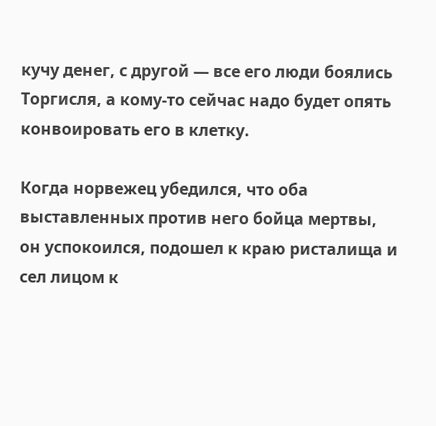кучу денег, с другой — все его люди боялись Торгисля, а кому-то сейчас надо будет опять конвоировать его в клетку.

Когда норвежец убедился, что оба выставленных против него бойца мертвы, он успокоился, подошел к краю ристалища и сел лицом к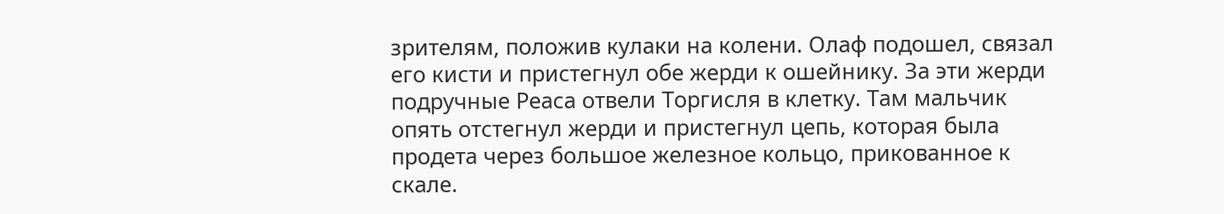зрителям, положив кулаки на колени. Олаф подошел, связал его кисти и пристегнул обе жерди к ошейнику. За эти жерди подручные Реаса отвели Торгисля в клетку. Там мальчик опять отстегнул жерди и пристегнул цепь, которая была продета через большое железное кольцо, прикованное к скале.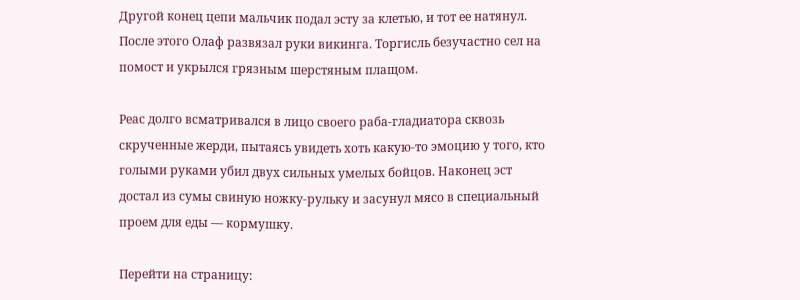Другой конец цепи мальчик подал эсту за клетью, и тот ее натянул. После этого Олаф развязал руки викинга. Торгисль безучастно сел на помост и укрылся грязным шерстяным плащом.

Реас долго всматривался в лицо своего раба-гладиатора сквозь скрученные жерди, пытаясь увидеть хоть какую-то эмоцию у того, кто голыми руками убил двух сильных умелых бойцов. Наконец эст достал из сумы свиную ножку-рульку и засунул мясо в специальный проем для еды — кормушку.

Перейти на страницу: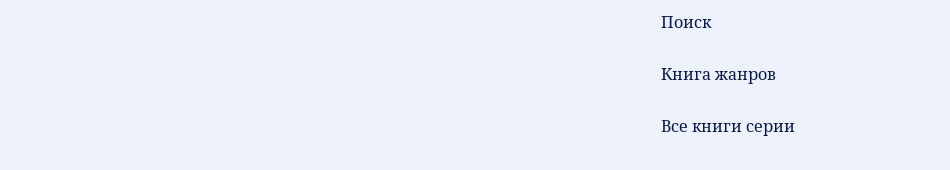Поиск

Книга жанров

Все книги серии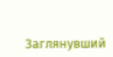Заглянувший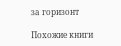за горизонт

Похожие книги